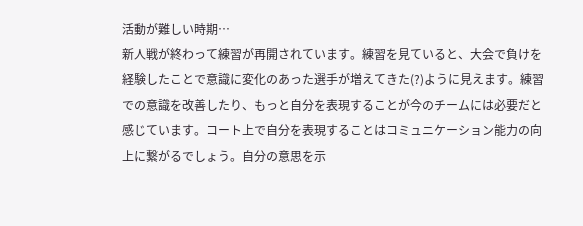活動が難しい時期…
新人戦が終わって練習が再開されています。練習を見ていると、大会で負けを経験したことで意識に変化のあった選手が増えてきた(?)ように見えます。練習での意識を改善したり、もっと自分を表現することが今のチームには必要だと感じています。コート上で自分を表現することはコミュニケーション能力の向上に繋がるでしょう。自分の意思を示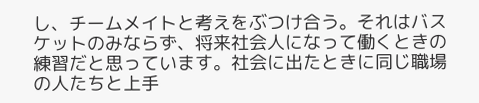し、チームメイトと考えをぶつけ合う。それはバスケットのみならず、将来社会人になって働くときの練習だと思っています。社会に出たときに同じ職場の人たちと上手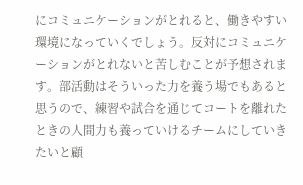にコミュニケーションがとれると、働きやすい環境になっていくでしょう。反対にコミュニケーションがとれないと苦しむことが予想されます。部活動はそういった力を養う場でもあると思うので、練習や試合を通じてコートを離れたときの人間力も養っていけるチームにしていきたいと顧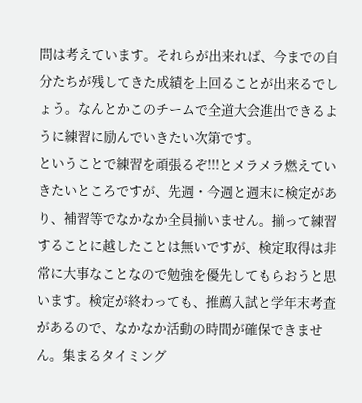問は考えています。それらが出来れば、今までの自分たちが残してきた成績を上回ることが出来るでしょう。なんとかこのチームで全道大会進出できるように練習に励んでいきたい次第です。
ということで練習を頑張るぞ!!!とメラメラ燃えていきたいところですが、先週・今週と週末に検定があり、補習等でなかなか全員揃いません。揃って練習することに越したことは無いですが、検定取得は非常に大事なことなので勉強を優先してもらおうと思います。検定が終わっても、推薦入試と学年末考査があるので、なかなか活動の時間が確保できません。集まるタイミング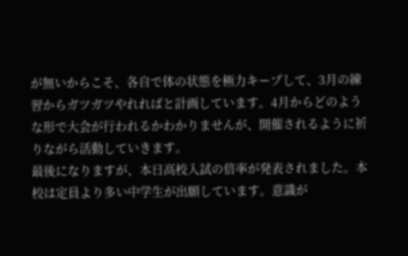が無いからこそ、各自で体の状態を極力キープして、3月の練習からガツガツやれればと計画しています。4月からどのような形で大会が行われるかわかりませんが、開催されるように祈りながら活動していきます。
最後になりますが、本日高校入試の倍率が発表されました。本校は定員より多い中学生が出願しています。意識が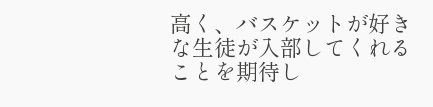高く、バスケットが好きな生徒が入部してくれることを期待し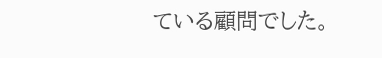ている顧問でした。